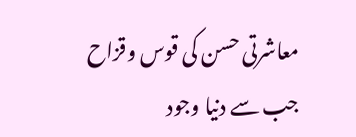معاشرتی حسن کی قوس وقزاح
جب سے دنیا وجود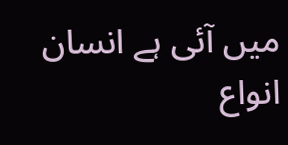میں آئی ہے انسان انواع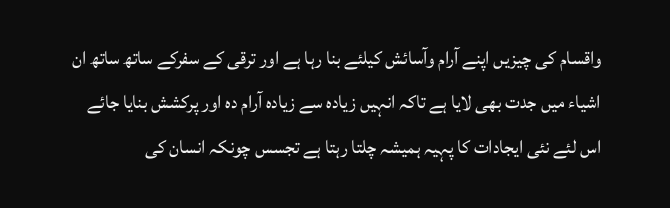واقسام کی چیزیں اپنے آرام وآسائش کیلئے بنا رہا ہے اور ترقی کے سفرکے ساتھ ساتھ ان اشیاء میں جدت بھی لایا ہے تاکہ انہیں زیادہ سے زیادہ آرام دہ اور پرکشش بنایا جائے اس لئے نئی ایجادات کا پہیہ ہمیشہ چلتا رہتا ہے تجسس چونکہ انسان کی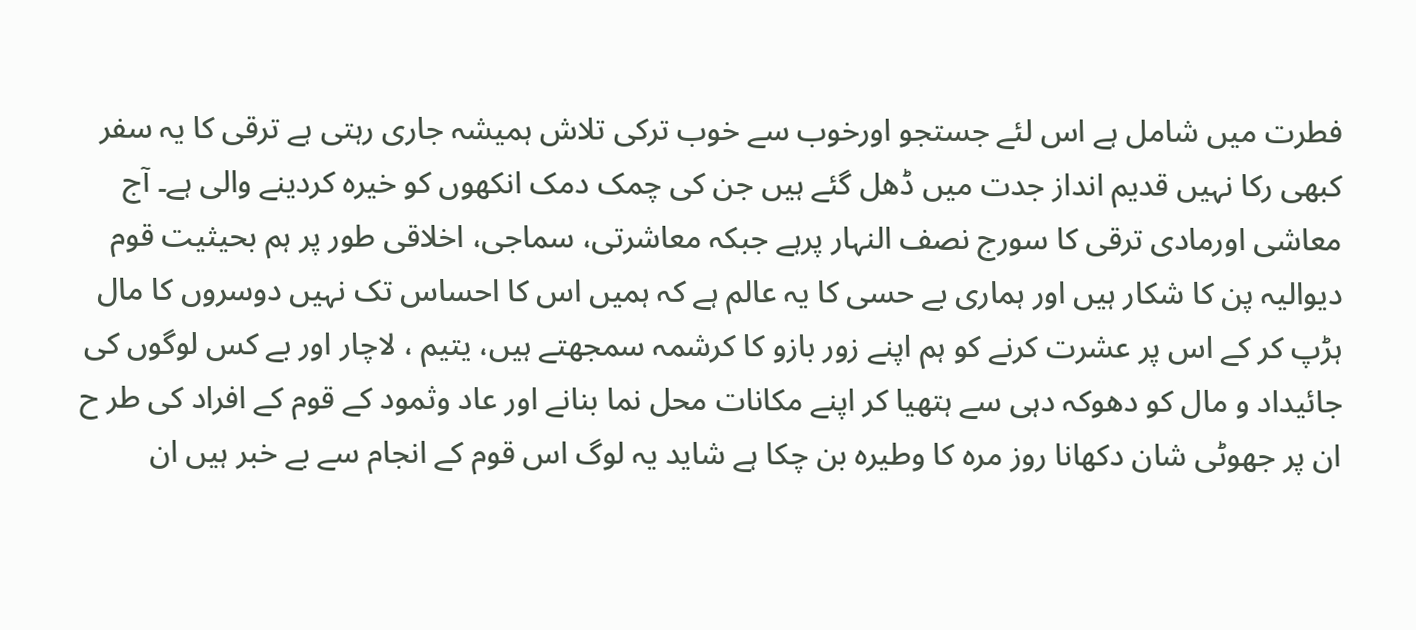فطرت میں شامل ہے اس لئے جستجو اورخوب سے خوب ترکی تلاش ہمیشہ جاری رہتی ہے ترقی کا یہ سفر کبھی رکا نہیں قدیم انداز جدت میں ڈھل گئے ہیں جن کی چمک دمک انکھوں کو خیرہ کردینے والی ہے۔ آج معاشی اورمادی ترقی کا سورج نصف النہار پرہے جبکہ معاشرتی، سماجی، اخلاقی طور پر ہم بحیثیت قوم دیوالیہ پن کا شکار ہیں اور ہماری بے حسی کا یہ عالم ہے کہ ہمیں اس کا احساس تک نہیں دوسروں کا مال ہڑپ کر کے اس پر عشرت کرنے کو ہم اپنے زور بازو کا کرشمہ سمجھتے ہیں، یتیم ، لاچار اور بے کس لوگوں کی جائیداد و مال کو دھوکہ دہی سے ہتھیا کر اپنے مکانات محل نما بنانے اور عاد وثمود کے قوم کے افراد کی طر ح ان پر جھوٹی شان دکھانا روز مرہ کا وطیرہ بن چکا ہے شاید یہ لوگ اس قوم کے انجام سے بے خبر ہیں ان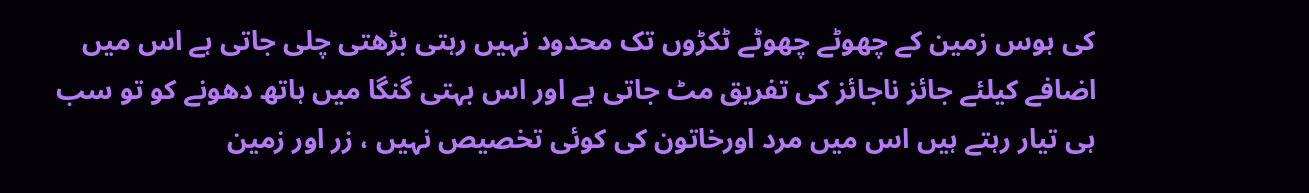کی ہوس زمین کے چھوٹے چھوٹے ٹکڑوں تک محدود نہیں رہتی بڑھتی چلی جاتی ہے اس میں اضافے کیلئے جائز ناجائز کی تفریق مٹ جاتی ہے اور اس بہتی گنگا میں ہاتھ دھونے کو تو سب ہی تیار رہتے ہیں اس میں مرد اورخاتون کی کوئی تخصیص نہیں ، زر اور زمین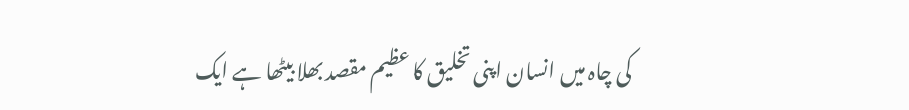کی چاہ میں انسان اپنی تخلیق کا عظیم مقصد بھلا بیٹھا ہے ایک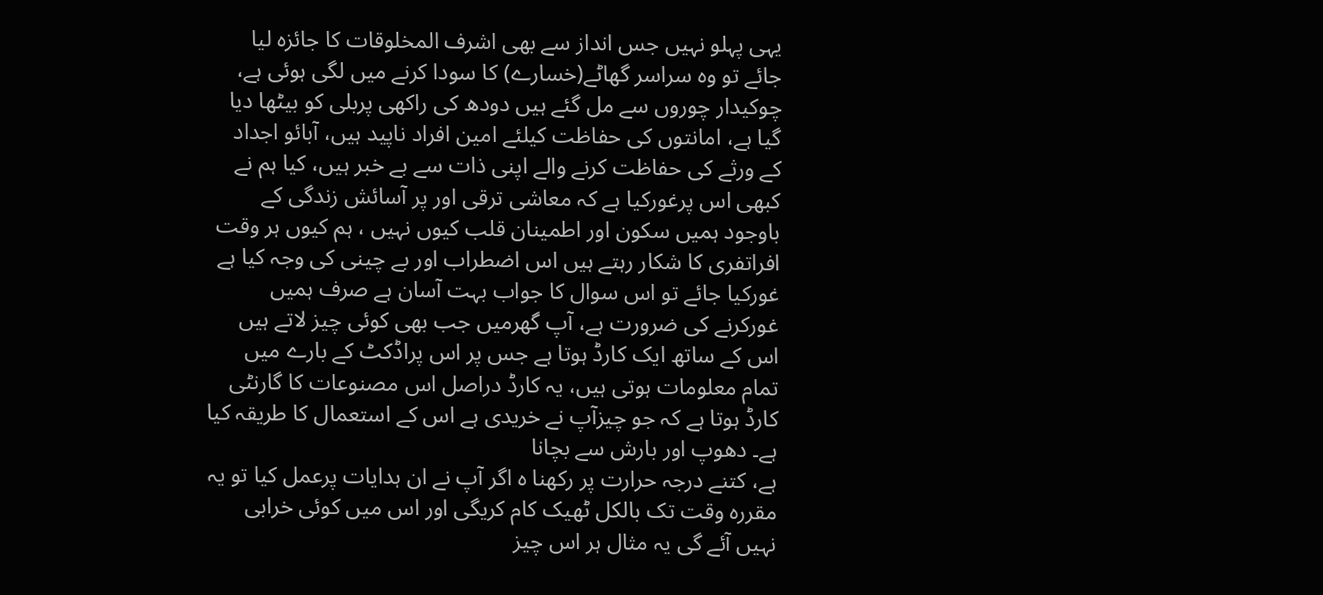یہی پہلو نہیں جس انداز سے بھی اشرف المخلوقات کا جائزہ لیا جائے تو وہ سراسر گھاٹے(خسارے) کا سودا کرنے میں لگی ہوئی ہے، چوکیدار چوروں سے مل گئے ہیں دودھ کی راکھی پربلی کو بیٹھا دیا گیا ہے، امانتوں کی حفاظت کیلئے امین افراد ناپید ہیں، آبائو اجداد کے ورثے کی حفاظت کرنے والے اپنی ذات سے بے خبر ہیں، کیا ہم نے کبھی اس پرغورکیا ہے کہ معاشی ترقی اور پر آسائش زندگی کے باوجود ہمیں سکون اور اطمینان قلب کیوں نہیں ، ہم کیوں ہر وقت افراتفری کا شکار رہتے ہیں اس اضطراب اور بے چینی کی وجہ کیا ہے غورکیا جائے تو اس سوال کا جواب بہت آسان ہے صرف ہمیں غورکرنے کی ضرورت ہے، آپ گھرمیں جب بھی کوئی چیز لاتے ہیں اس کے ساتھ ایک کارڈ ہوتا ہے جس پر اس پراڈکٹ کے بارے میں تمام معلومات ہوتی ہیں، یہ کارڈ دراصل اس مصنوعات کا گارنٹی کارڈ ہوتا ہے کہ جو چیزآپ نے خریدی ہے اس کے استعمال کا طریقہ کیا ہے۔ دھوپ اور بارش سے بچانا
ہے، کتنے درجہ حرارت پر رکھنا ہ اگر آپ نے ان ہدایات پرعمل کیا تو یہ مقررہ وقت تک بالکل ٹھیک کام کریگی اور اس میں کوئی خرابی نہیں آئے گی یہ مثال ہر اس چیز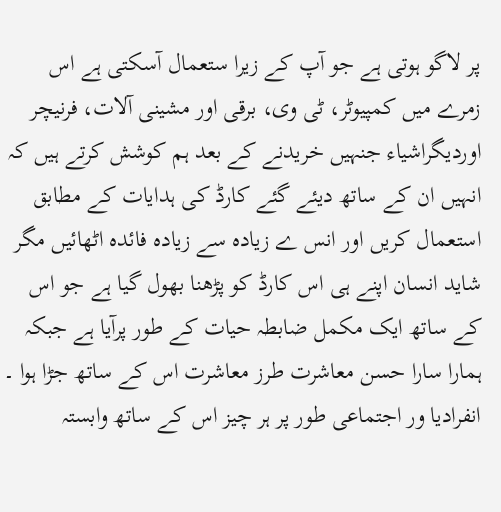پر لاگو ہوتی ہے جو آپ کے زیرا ستعمال آسکتی ہے اس زمرے میں کمپیوٹر، ٹی وی، برقی اور مشینی آلات، فرنیچر اوردیگراشیاء جنہیں خریدنے کے بعد ہم کوشش کرتے ہیں کہ انہیں ان کے ساتھ دیئے گئے کارڈ کی ہدایات کے مطابق استعمال کریں اور انس ے زیادہ سے زیادہ فائدہ اٹھائیں مگر شاید انسان اپنے ہی اس کارڈ کو پڑھنا بھول گیا ہے جو اس کے ساتھ ایک مکمل ضابطہ حیات کے طور پرآیا ہے جبکہ ہمارا سارا حسن معاشرت طرز معاشرت اس کے ساتھ جڑا ہوا ۔ انفرادیا ور اجتماعی طور پر ہر چیز اس کے ساتھ وابستہ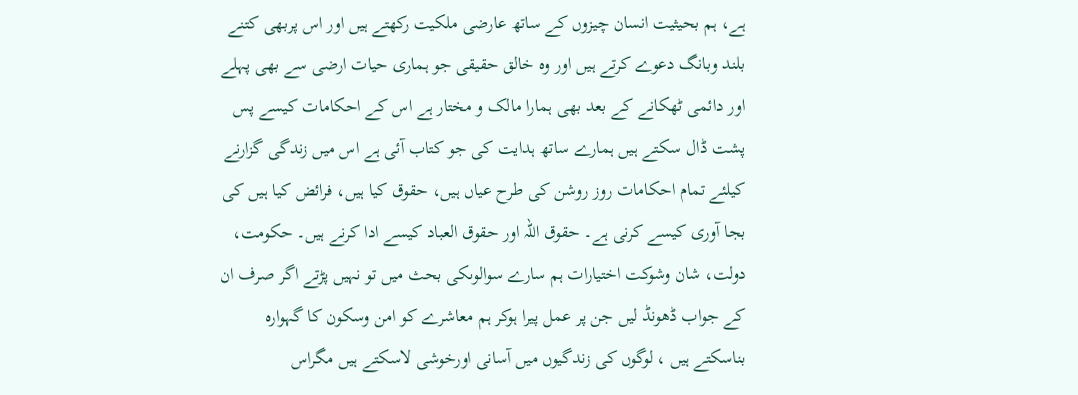ہے، ہم بحیثیت انسان چیزوں کے ساتھ عارضی ملکیت رکھتے ہیں اور اس پربھی کتنے بلند وبانگ دعوے کرتے ہیں اور وہ خالق حقیقی جو ہماری حیات ارضی سے بھی پہلے اور دائمی ٹھکانے کے بعد بھی ہمارا مالک و مختار ہے اس کے احکامات کیسے پس پشت ڈال سکتے ہیں ہمارے ساتھ ہدایت کی جو کتاب آئی ہے اس میں زندگی گزارنے کیلئے تمام احکامات روز روشن کی طرح عیاں ہیں، حقوق کیا ہیں، فرائض کیا ہیں کی بجا آوری کیسے کرنی ہے۔ حقوق اللہ اور حقوق العباد کیسے ادا کرنے ہیں۔ حکومت، دولت، شان وشوکت اختیارات ہم سارے سوالوںکی بحث میں تو نہیں پڑتے اگر صرف ان کے جواب ڈھونڈ لیں جن پر عمل پیرا ہوکر ہم معاشرے کو امن وسکون کا گہوارہ بناسکتے ہیں ، لوگوں کی زندگیوں میں آسانی اورخوشی لاسکتے ہیں مگراس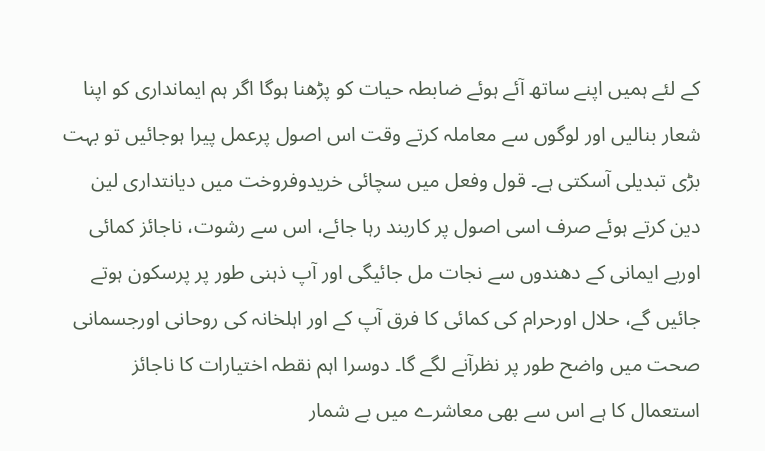کے لئے ہمیں اپنے ساتھ آئے ہوئے ضابطہ حیات کو پڑھنا ہوگا اگر ہم ایمانداری کو اپنا شعار بنالیں اور لوگوں سے معاملہ کرتے وقت اس اصول پرعمل پیرا ہوجائیں تو بہت بڑی تبدیلی آسکتی ہے۔ قول وفعل میں سچائی خریدوفروخت میں دیانتداری لین دین کرتے ہوئے صرف اسی اصول پر کاربند رہا جائے، اس سے رشوت، ناجائز کمائی اوربے ایمانی کے دھندوں سے نجات مل جائیگی اور آپ ذہنی طور پر پرسکون ہوتے جائیں گے، حلال اورحرام کی کمائی کا فرق آپ کے اور اہلخانہ کی روحانی اورجسمانی صحت میں واضح طور پر نظرآنے لگے گا۔ دوسرا اہم نقطہ اختیارات کا ناجائز استعمال کا ہے اس سے بھی معاشرے میں بے شمار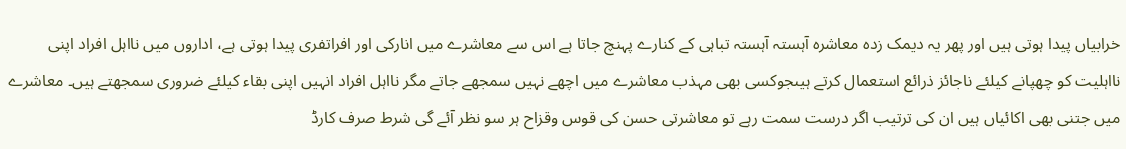خرابیاں پیدا ہوتی ہیں اور پھر یہ دیمک زدہ معاشرہ آہستہ آہستہ تباہی کے کنارے پہنچ جاتا ہے اس سے معاشرے میں انارکی اور افراتفری پیدا ہوتی ہے، اداروں میں نااہل افراد اپنی نااہلیت کو چھپانے کیلئے ناجائز ذرائع استعمال کرتے ہیںجوکسی بھی مہذب معاشرے میں اچھے نہیں سمجھے جاتے مگر نااہل افراد انہیں اپنی بقاء کیلئے ضروری سمجھتے ہیں۔ معاشرے میں جتنی بھی اکائیاں ہیں ان کی ترتیب اگر درست سمت رہے تو معاشرتی حسن کی قوس وقزاح ہر سو نظر آئے گی شرط صرف کارڈ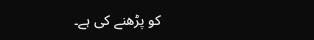کو پڑھنے کی ہے۔